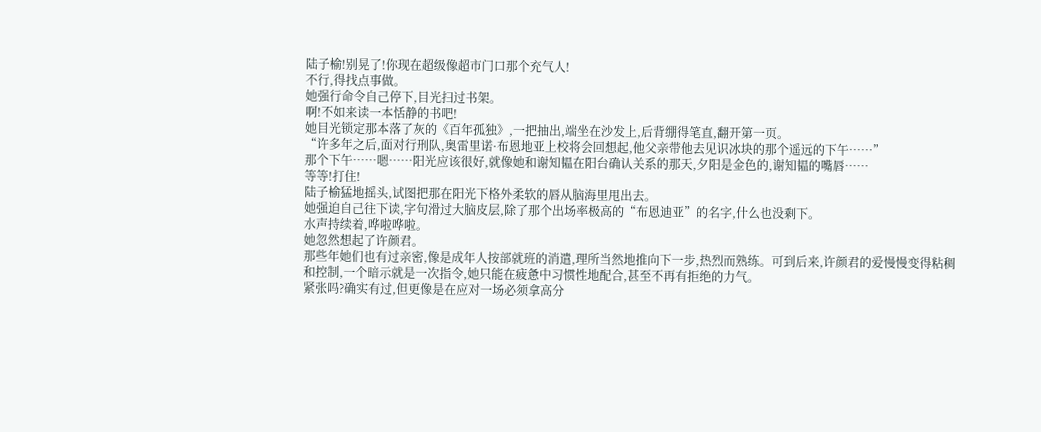陆子榆!别晃了!你现在超级像超市门口那个充气人!
不行,得找点事做。
她强行命令自己停下,目光扫过书架。
啊!不如来读一本恬静的书吧!
她目光锁定那本落了灰的《百年孤独》,一把抽出,端坐在沙发上,后背绷得笔直,翻开第一页。
“许多年之后,面对行刑队,奥雷里诺·布恩地亚上校将会回想起,他父亲带他去见识冰块的那个遥远的下午……”
那个下午……嗯……阳光应该很好,就像她和谢知韫在阳台确认关系的那天,夕阳是金色的,谢知韫的嘴唇……
等等!打住!
陆子榆猛地摇头,试图把那在阳光下格外柔软的唇从脑海里甩出去。
她强迫自己往下读,字句滑过大脑皮层,除了那个出场率极高的“布恩迪亚”的名字,什么也没剩下。
水声持续着,哗啦哗啦。
她忽然想起了许颜君。
那些年她们也有过亲密,像是成年人按部就班的消遣,理所当然地推向下一步,热烈而熟练。可到后来,许颜君的爱慢慢变得粘稠和控制,一个暗示就是一次指令,她只能在疲惫中习惯性地配合,甚至不再有拒绝的力气。
紧张吗?确实有过,但更像是在应对一场必须拿高分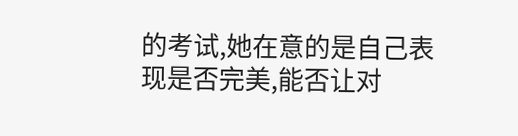的考试,她在意的是自己表现是否完美,能否让对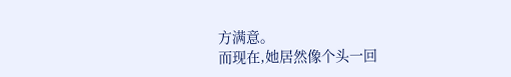方满意。
而现在,她居然像个头一回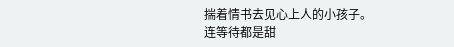揣着情书去见心上人的小孩子。
连等待都是甜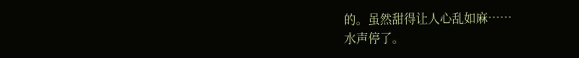的。虽然甜得让人心乱如麻……
水声停了。